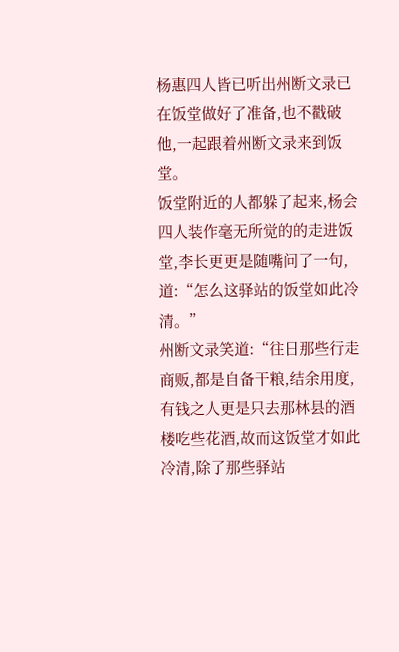杨惠四人皆已听出州断文录已在饭堂做好了准备,也不戳破他,一起跟着州断文录来到饭堂。
饭堂附近的人都躲了起来,杨会四人装作毫无所觉的的走进饭堂,李长更更是随嘴问了一句,道:“怎么这驿站的饭堂如此冷清。”
州断文录笑道:“往日那些行走商贩,都是自备干粮,结余用度,有钱之人更是只去那林县的酒楼吃些花酒,故而这饭堂才如此冷清,除了那些驿站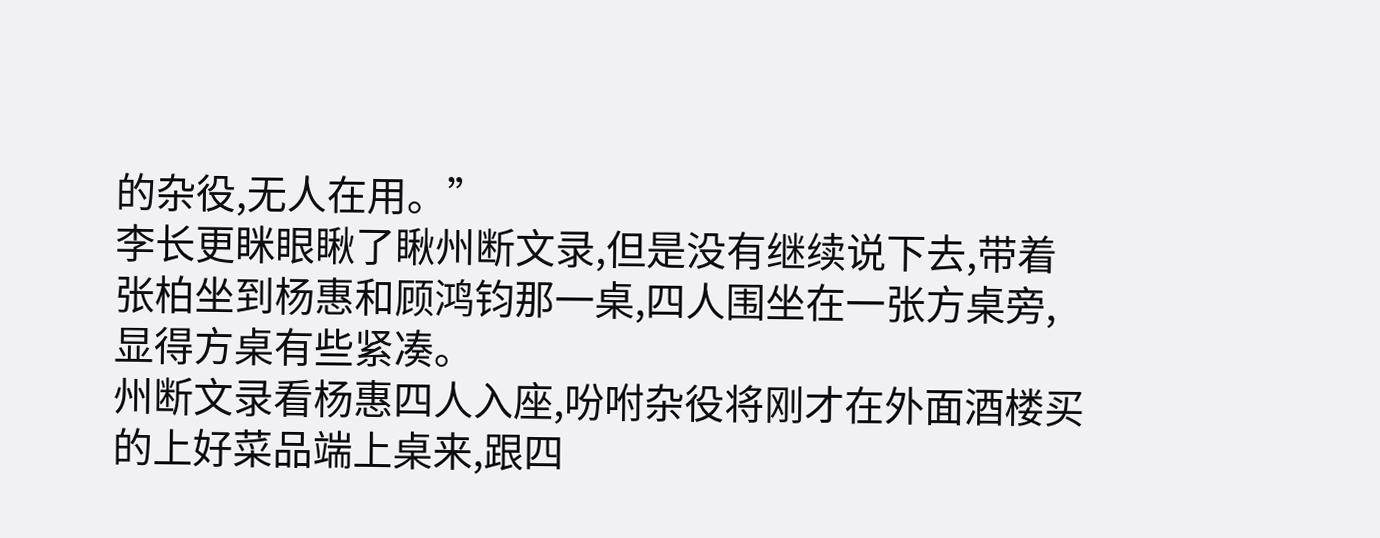的杂役,无人在用。”
李长更眯眼瞅了瞅州断文录,但是没有继续说下去,带着张柏坐到杨惠和顾鸿钧那一桌,四人围坐在一张方桌旁,显得方桌有些紧凑。
州断文录看杨惠四人入座,吩咐杂役将刚才在外面酒楼买的上好菜品端上桌来,跟四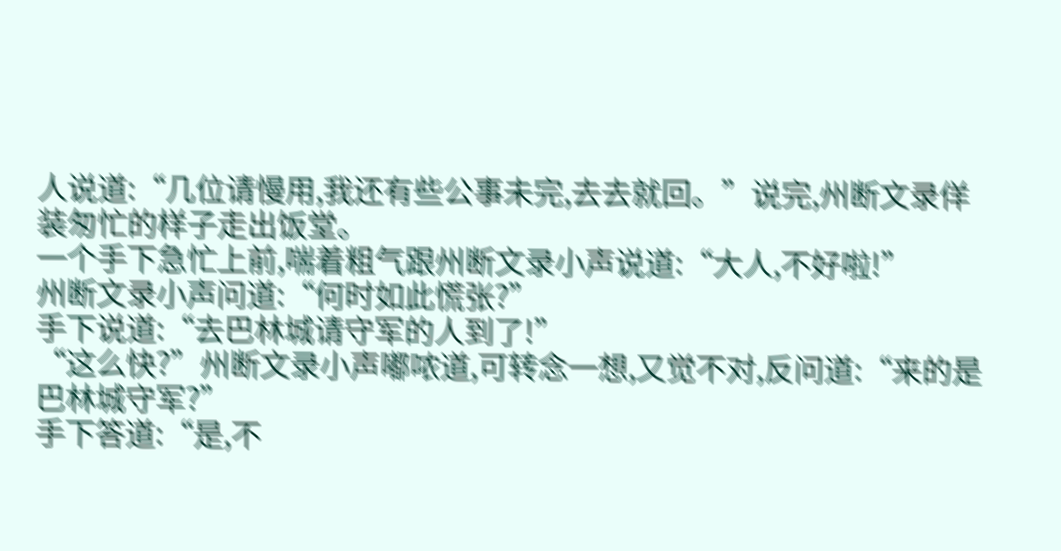人说道:“几位请慢用,我还有些公事未完,去去就回。”说完,州断文录佯装匆忙的样子走出饭堂。
一个手下急忙上前,喘着粗气跟州断文录小声说道:“大人,不好啦!”
州断文录小声问道:“何时如此慌张?”
手下说道:“去巴林城请守军的人到了!”
“这么快?”州断文录小声嘟哝道,可转念一想,又觉不对,反问道:“来的是巴林城守军?”
手下答道:“是,不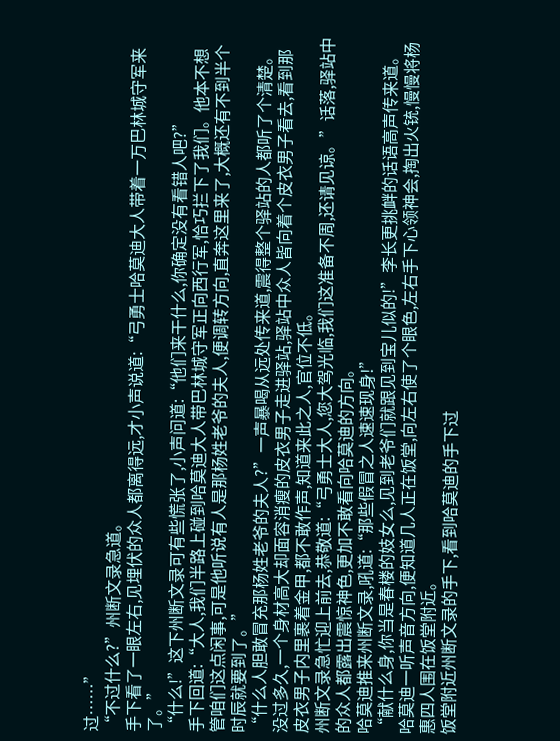过……”
“不过什么?”州断文录急道。
手下看了一眼左右,见埋伏的众人都离得远,才小声说道:“弓勇士哈莫迪大人带着一万巴林城守军来了。”
“什么!”这下州断文录可有些慌张了,小声问道:“他们来干什么,你确定没有看错人吧?”
手下回道:“大人,我们半路上碰到哈莫迪大人带巴林城守军正向西行军,恰巧拦下了我们。他本不想管咱们这点闲事,可是他听说有人是那杨姓老爷的夫人,便调转方向,直奔这里来了,大概还有不到半个时辰就要到了。”
“什么人胆敢冒充那杨姓老爷的夫人?”一声暴喝从远处传来道,震得整个驿站的人都听了个清楚。
没过多久,一个身材高大却面容消瘦的皮衣男子走进驿站,驿站中众人皆向着个皮衣男子看去,看到那皮衣男子内里裹着金甲,都不敢作声,知道来此之人,官位不低。
州断文录急忙迎上前去,恭敬道:“弓勇士大人,您大驾光临,我们这准备不周,还请见谅。”话落,驿站中的众人都露出震惊神色,更加不敢看向哈莫迪的方向。
哈莫迪推来州断文录,吼道:“那些假冒之人速速现身!”
“献什么身,你当是春楼的妓女么,见到老爷们就跟见到宝儿似的!”李长更挑衅的话语高声传来道。
哈莫迪一听声音方向,便知道几人正在饭堂,向左右使了个眼色,左右手下心领神会,掏出火铳,慢慢将杨惠四人围在饭堂附近。
饭堂附近州断文录的手下,看到哈莫迪的手下过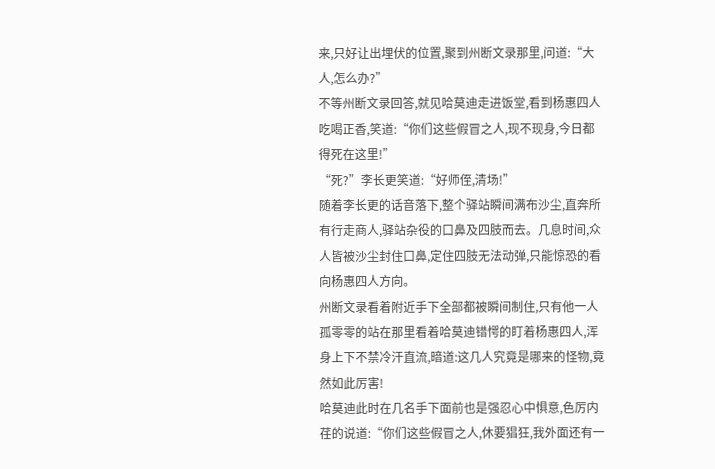来,只好让出埋伏的位置,聚到州断文录那里,问道:“大人,怎么办?”
不等州断文录回答,就见哈莫迪走进饭堂,看到杨惠四人吃喝正香,笑道:“你们这些假冒之人,现不现身,今日都得死在这里!”
“死?”李长更笑道:“好师侄,清场!”
随着李长更的话音落下,整个驿站瞬间满布沙尘,直奔所有行走商人,驿站杂役的口鼻及四肢而去。几息时间,众人皆被沙尘封住口鼻,定住四肢无法动弹,只能惊恐的看向杨惠四人方向。
州断文录看着附近手下全部都被瞬间制住,只有他一人孤零零的站在那里看着哈莫迪错愕的盯着杨惠四人,浑身上下不禁冷汗直流,暗道:这几人究竟是哪来的怪物,竟然如此厉害!
哈莫迪此时在几名手下面前也是强忍心中惧意,色厉内荏的说道:“你们这些假冒之人,休要猖狂,我外面还有一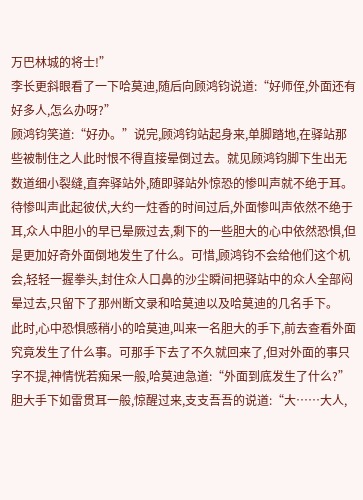万巴林城的将士!”
李长更斜眼看了一下哈莫迪,随后向顾鸿钧说道:“好师侄,外面还有好多人,怎么办呀?”
顾鸿钧笑道:“好办。”说完,顾鸿钧站起身来,单脚踏地,在驿站那些被制住之人此时恨不得直接晕倒过去。就见顾鸿钧脚下生出无数道细小裂缝,直奔驿站外,随即驿站外惊恐的惨叫声就不绝于耳。
待惨叫声此起彼伏,大约一炷香的时间过后,外面惨叫声依然不绝于耳,众人中胆小的早已晕厥过去,剩下的一些胆大的心中依然恐惧,但是更加好奇外面倒地发生了什么。可惜,顾鸿钧不会给他们这个机会,轻轻一握拳头,封住众人口鼻的沙尘瞬间把驿站中的众人全部闷晕过去,只留下了那州断文录和哈莫迪以及哈莫迪的几名手下。
此时,心中恐惧感稍小的哈莫迪,叫来一名胆大的手下,前去查看外面究竟发生了什么事。可那手下去了不久就回来了,但对外面的事只字不提,神情恍若痴呆一般,哈莫迪急道:“外面到底发生了什么?”
胆大手下如雷贯耳一般,惊醒过来,支支吾吾的说道:“大……大人,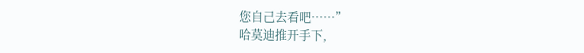您自己去看吧……”
哈莫迪推开手下,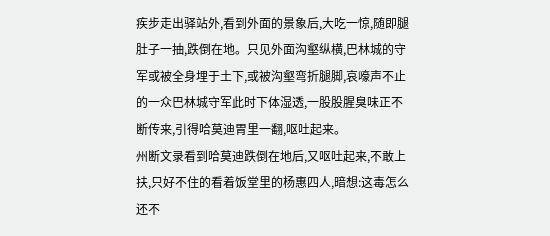疾步走出驿站外,看到外面的景象后,大吃一惊,随即腿肚子一抽,跌倒在地。只见外面沟壑纵横,巴林城的守军或被全身埋于土下,或被沟壑弯折腿脚,哀嚎声不止的一众巴林城守军此时下体湿透,一股股腥臭味正不断传来,引得哈莫迪胃里一翻,呕吐起来。
州断文录看到哈莫迪跌倒在地后,又呕吐起来,不敢上扶,只好不住的看着饭堂里的杨惠四人,暗想:这毒怎么还不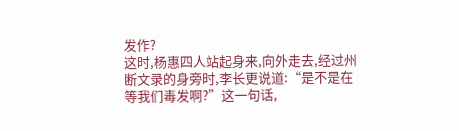发作?
这时,杨惠四人站起身来,向外走去,经过州断文录的身旁时,李长更说道:“是不是在等我们毒发啊?”这一句话,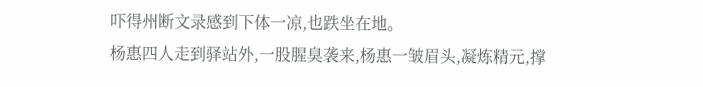吓得州断文录感到下体一凉,也跌坐在地。
杨惠四人走到驿站外,一股腥臭袭来,杨惠一皱眉头,凝炼精元,撑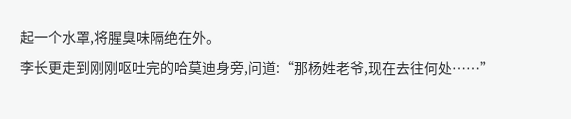起一个水罩,将腥臭味隔绝在外。
李长更走到刚刚呕吐完的哈莫迪身旁,问道:“那杨姓老爷,现在去往何处……”